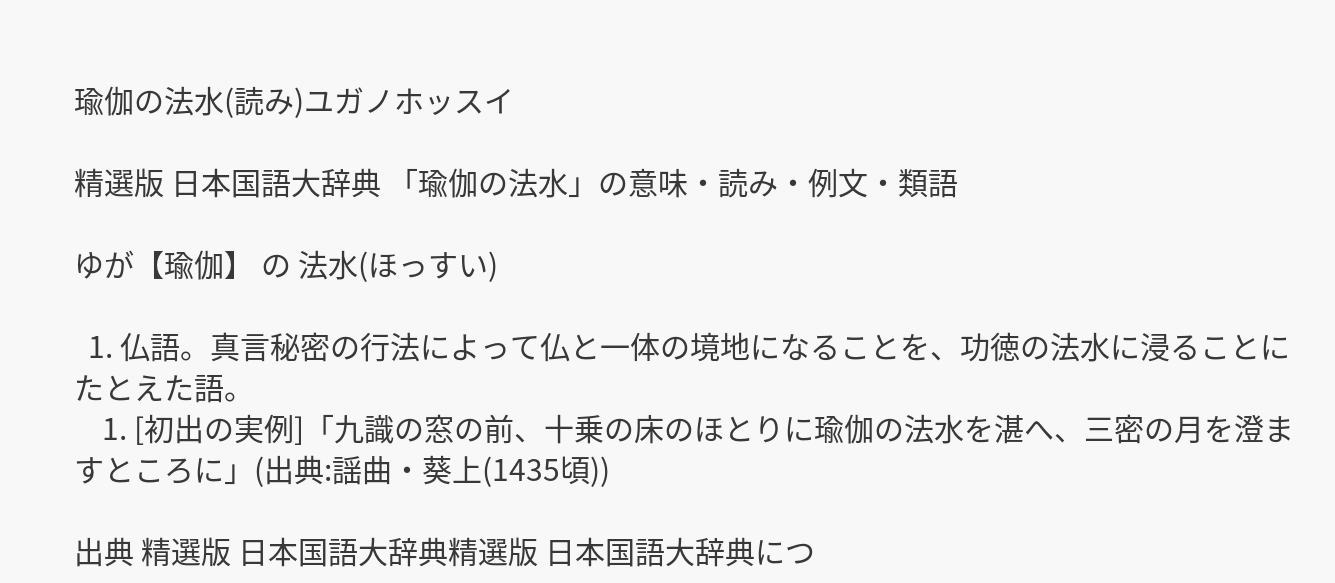瑜伽の法水(読み)ユガノホッスイ

精選版 日本国語大辞典 「瑜伽の法水」の意味・読み・例文・類語

ゆが【瑜伽】 の 法水(ほっすい)

  1. 仏語。真言秘密の行法によって仏と一体の境地になることを、功徳の法水に浸ることにたとえた語。
    1. [初出の実例]「九識の窓の前、十乗の床のほとりに瑜伽の法水を湛へ、三密の月を澄ますところに」(出典:謡曲・葵上(1435頃))

出典 精選版 日本国語大辞典精選版 日本国語大辞典につ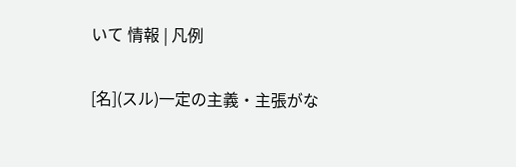いて 情報 | 凡例

[名](スル)一定の主義・主張がな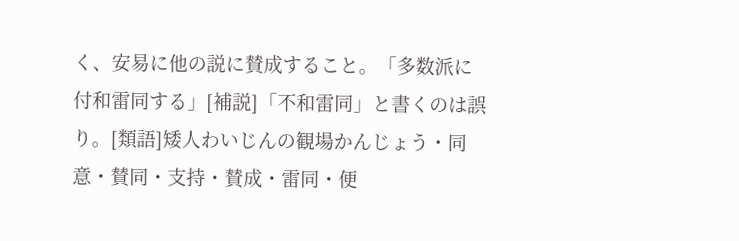く、安易に他の説に賛成すること。「多数派に付和雷同する」[補説]「不和雷同」と書くのは誤り。[類語]矮人わいじんの観場かんじょう・同意・賛同・支持・賛成・雷同・便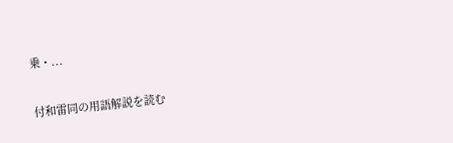乗・...

付和雷同の用語解説を読む